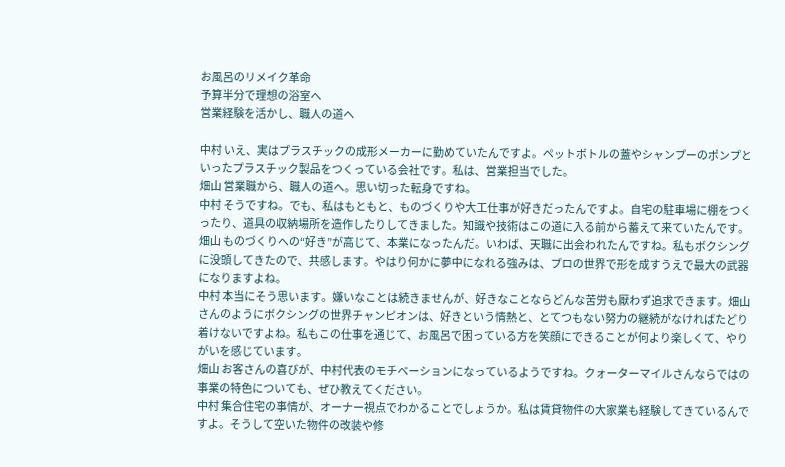お風呂のリメイク革命
予算半分で理想の浴室へ
営業経験を活かし、職人の道へ

中村 いえ、実はプラスチックの成形メーカーに勤めていたんですよ。ペットボトルの蓋やシャンプーのポンプといったプラスチック製品をつくっている会社です。私は、営業担当でした。
畑山 営業職から、職人の道へ。思い切った転身ですね。
中村 そうですね。でも、私はもともと、ものづくりや大工仕事が好きだったんですよ。自宅の駐車場に棚をつくったり、道具の収納場所を造作したりしてきました。知識や技術はこの道に入る前から蓄えて来ていたんです。
畑山 ものづくりへの“好き”が高じて、本業になったんだ。いわば、天職に出会われたんですね。私もボクシングに没頭してきたので、共感します。やはり何かに夢中になれる強みは、プロの世界で形を成すうえで最大の武器になりますよね。
中村 本当にそう思います。嫌いなことは続きませんが、好きなことならどんな苦労も厭わず追求できます。畑山さんのようにボクシングの世界チャンピオンは、好きという情熱と、とてつもない努力の継続がなければたどり着けないですよね。私もこの仕事を通じて、お風呂で困っている方を笑顔にできることが何より楽しくて、やりがいを感じています。
畑山 お客さんの喜びが、中村代表のモチベーションになっているようですね。クォーターマイルさんならではの事業の特色についても、ぜひ教えてください。
中村 集合住宅の事情が、オーナー視点でわかることでしょうか。私は賃貸物件の大家業も経験してきているんですよ。そうして空いた物件の改装や修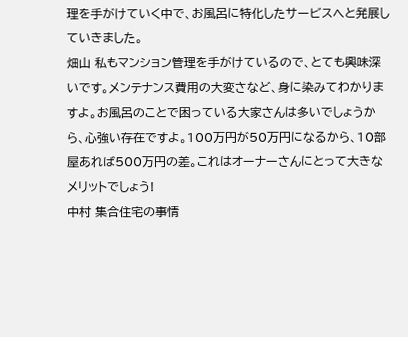理を手がけていく中で、お風呂に特化したサービスへと発展していきました。
畑山 私もマンション管理を手がけているので、とても興味深いです。メンテナンス費用の大変さなど、身に染みてわかりますよ。お風呂のことで困っている大家さんは多いでしょうから、心強い存在ですよ。100万円が50万円になるから、10部屋あれば500万円の差。これはオーナーさんにとって大きなメリットでしょう!
中村 集合住宅の事情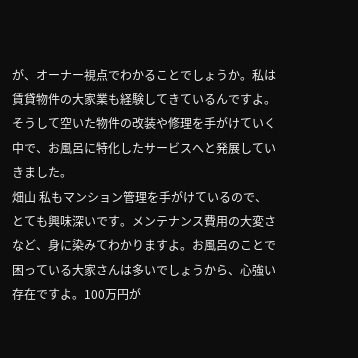が、オーナー視点でわかることでしょうか。私は賃貸物件の大家業も経験してきているんですよ。そうして空いた物件の改装や修理を手がけていく中で、お風呂に特化したサービスへと発展していきました。
畑山 私もマンション管理を手がけているので、とても興味深いです。メンテナンス費用の大変さなど、身に染みてわかりますよ。お風呂のことで困っている大家さんは多いでしょうから、心強い存在ですよ。100万円が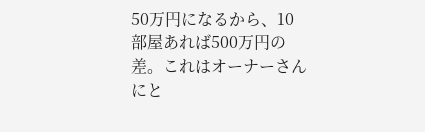50万円になるから、10部屋あれば500万円の差。これはオーナーさんにと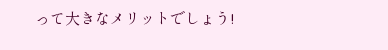って大きなメリットでしょう!